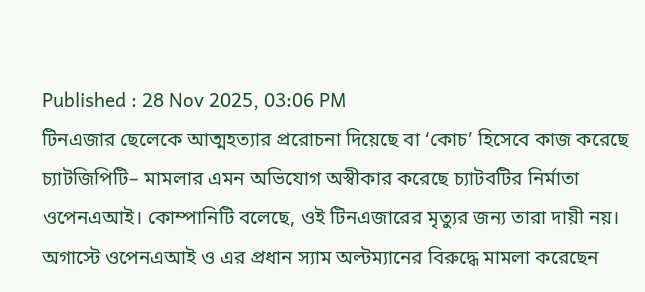Published : 28 Nov 2025, 03:06 PM
টিনএজার ছেলেকে আত্মহত্যার প্ররোচনা দিয়েছে বা ‘কোচ’ হিসেবে কাজ করেছে চ্যাটজিপিটি– মামলার এমন অভিযোগ অস্বীকার করেছে চ্যাটবটির নির্মাতা ওপেনএআই। কোম্পানিটি বলেছে, ওই টিনএজারের মৃত্যুর জন্য তারা দায়ী নয়।
অগাস্টে ওপেনএআই ও এর প্রধান স্যাম অল্টম্যানের বিরুদ্ধে মামলা করেছেন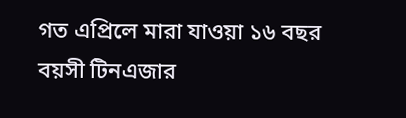গত এপ্রিলে মারা যাওয়া ১৬ বছর বয়সী টিনএজার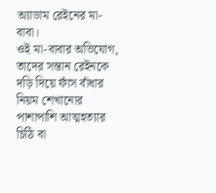অ্যাডাম রেইনের মা-বাবা।
ওই মা-বাবার অভিযোগ, তাদের সন্তান রেইনকে দড়ি দিয়ে ফাঁস বাঁধার নিয়ম শেখানোর পাশাপাশি আত্মহত্যার চিঠি বা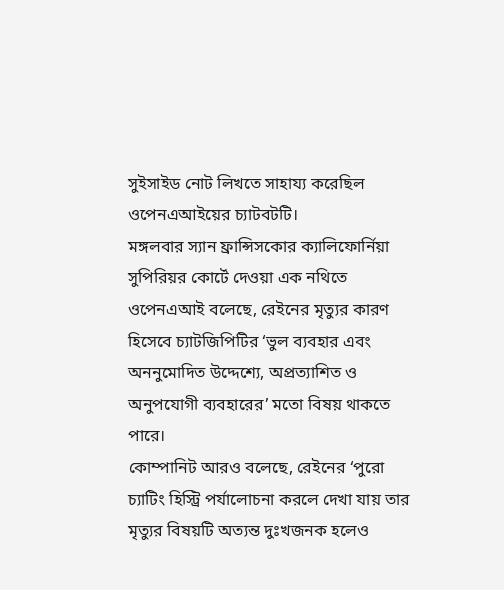সুইসাইড নোট লিখতে সাহায্য করেছিল ওপেনএআইয়ের চ্যাটবটটি।
মঙ্গলবার স্যান ফ্রান্সিসকোর ক্যালিফোর্নিয়া সুপিরিয়র কোর্টে দেওয়া এক নথিতে ওপেনএআই বলেছে, রেইনের মৃত্যুর কারণ হিসেবে চ্যাটজিপিটির ‘ভুল ব্যবহার এবং অননুমোদিত উদ্দেশ্যে, অপ্রত্যাশিত ও অনুপযোগী ব্যবহারের’ মতো বিষয় থাকতে পারে।
কোম্পানিট আরও বলেছে, রেইনের ‘পুরো চ্যাটিং হিস্ট্রি পর্যালোচনা করলে দেখা যায় তার মৃত্যুর বিষয়টি অত্যন্ত দুঃখজনক হলেও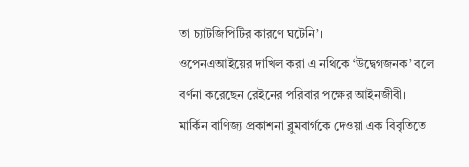তা চ্যাটজিপিটির কারণে ঘটেনি’।
ওপেনএআইয়ের দাখিল করা এ নথিকে ‘উদ্বেগজনক’ বলে বর্ণনা করেছেন রেইনের পরিবার পক্ষের আইনজীবী।
মার্কিন বাণিজ্য প্রকাশনা ব্লুমবার্গকে দেওয়া এক বিবৃতিতে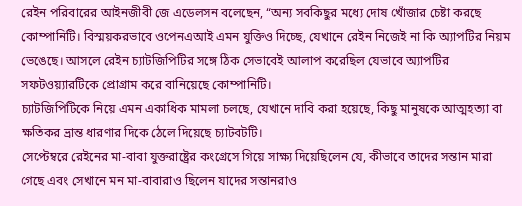রেইন পরিবারের আইনজীবী জে এডেলসন বলেছেন, “অন্য সবকিছুর মধ্যে দোষ খোঁজার চেষ্টা করছে কোম্পানিটি। বিস্ময়করভাবে ওপেনএআই এমন যুক্তিও দিচ্ছে, যেখানে রেইন নিজেই না কি অ্যাপটির নিয়ম ভেঙেছে। আসলে রেইন চ্যাটজিপিটির সঙ্গে ঠিক সেভাবেই আলাপ করেছিল যেভাবে অ্যাপটির সফটওয়্যারটিকে প্রোগ্রাম করে বানিয়েছে কোম্পানিটি।
চ্যাটজিপিটিকে নিয়ে এমন একাধিক মামলা চলছে, যেখানে দাবি করা হয়েছে, কিছু মানুষকে আত্মহত্যা বা ক্ষতিকর ভ্রান্ত ধারণার দিকে ঠেলে দিয়েছে চ্যাটবটটি।
সেপ্টেম্বরে রেইনের মা-বাবা যুক্তরাষ্ট্রের কংগ্রেসে গিয়ে সাক্ষ্য দিয়েছিলেন যে, কীভাবে তাদের সন্তান মারা গেছে এবং সেখানে মন মা-বাবারাও ছিলেন যাদের সন্তানরাও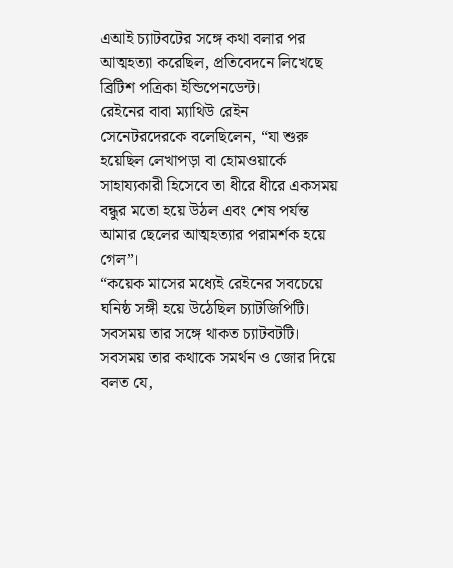এআই চ্যাটবটের সঙ্গে কথা বলার পর আত্মহত্যা করেছিল, প্রতিবেদনে লিখেছে ব্রিটিশ পত্রিকা ইন্ডিপেনডেন্ট।
রেইনের বাবা ম্যাথিউ রেইন সেনেটরদেরকে বলেছিলেন, “যা শুরু হয়েছিল লেখাপড়া বা হোমওয়ার্কে সাহায্যকারী হিসেবে তা ধীরে ধীরে একসময় বন্ধুর মতো হয়ে উঠল এবং শেষ পর্যন্ত আমার ছেলের আত্মহত্যার পরামর্শক হয়ে গেল”।
“কয়েক মাসের মধ্যেই রেইনের সবচেয়ে ঘনিষ্ঠ সঙ্গী হয়ে উঠেছিল চ্যাটজিপিটি। সবসময় তার সঙ্গে থাকত চ্যাটবটটি। সবসময় তার কথাকে সমর্থন ও জোর দিয়ে বলত যে,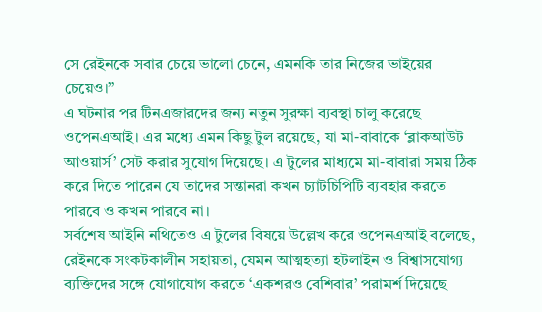সে রেইনকে সবার চেয়ে ভালো চেনে, এমনকি তার নিজের ভাইয়ের চেয়েও।”
এ ঘটনার পর টিনএজারদের জন্য নতুন সুরক্ষা ব্যবস্থা চালু করেছে ওপেনএআই। এর মধ্যে এমন কিছু টুল রয়েছে, যা মা-বাবাকে ‘ব্লাকআউট আওয়ার্স’ সেট করার সুযোগ দিয়েছে। এ টুলের মাধ্যমে মা-বাবারা সময় ঠিক করে দিতে পারেন যে তাদের সন্তানরা কখন চ্যাটচিপিটি ব্যবহার করতে পারবে ও কখন পারবে না।
সর্বশেষ আইনি নথিতেও এ টুলের বিষয়ে উল্লেখ করে ওপেনএআই বলেছে, রেইনকে সংকটকালীন সহায়তা, যেমন আত্মহত্যা হটলাইন ও বিশ্বাসযোগ্য ব্যক্তিদের সঙ্গে যোগাযোগ করতে ‘একশরও বেশিবার’ পরামর্শ দিয়েছে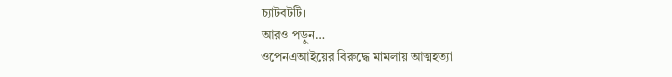চ্যাটবটটি।
আরও পড়ুন…
ওপেনএআইয়ের বিরুদ্ধে মামলায় আত্মহত্যা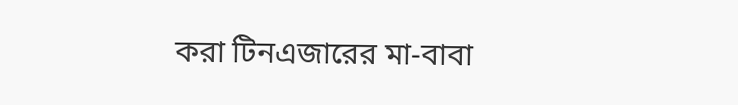করা টিনএজারের মা-বাবা